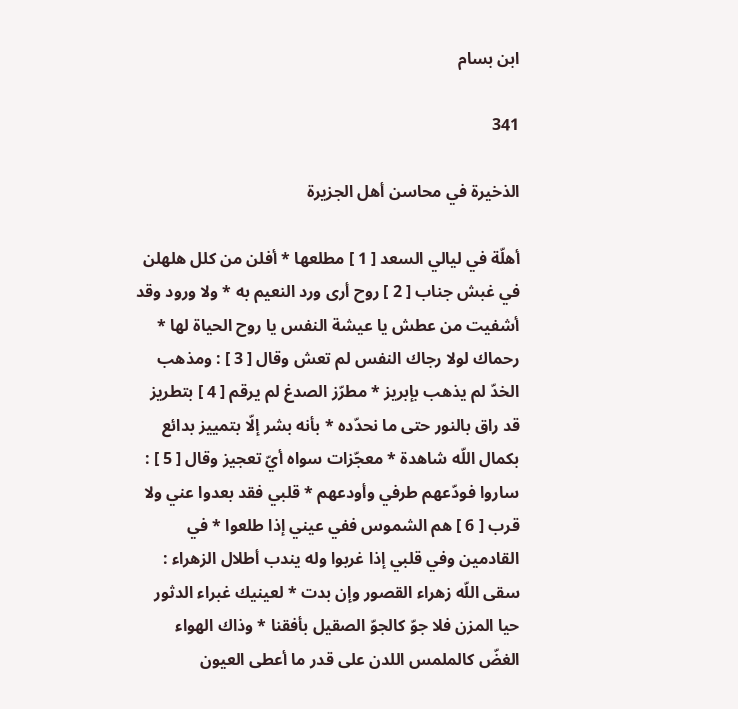ابن بسام

341

الذخيرة في محاسن أهل الجزيرة

أهلّة في ليالي السعد [ 1 ] مطلعها * أفلن من كلل هلهلن في غبش جناب [ 2 ] روح أرى ورد النعيم به * ولا ورود وقد أشفيت من عطش يا عيشة النفس يا روح الحياة لها * رحماك لولا رجاك النفس لم تعش وقال [ 3 ] : ومذهب الخدّ لم يذهب بإبريز * مطرّز الصدغ لم يرقم [ 4 ] بتطريز قد راق بالنور حتى ما نحدّده * بأنه بشر إلّا بتمييز بدائع بكمال اللّه شاهدة * معجّزات سواه أيّ تعجيز وقال [ 5 ] : ساروا فودّعهم طرفي وأودعهم * قلبي فقد بعدوا عني ولا قرب [ 6 ] هم الشموس ففي عيني إذا طلعوا * في القادمين وفي قلبي إذا غربوا وله يندب أطلال الزهراء : سقى اللّه زهراء القصور وإن بدت * لعينيك غبراء الدثور حيا المزن فلا جوّ كالجوّ الصقيل بأفقنا * وذاك الهواء الغضّ كالملمس اللدن على قدر ما أعطى العيون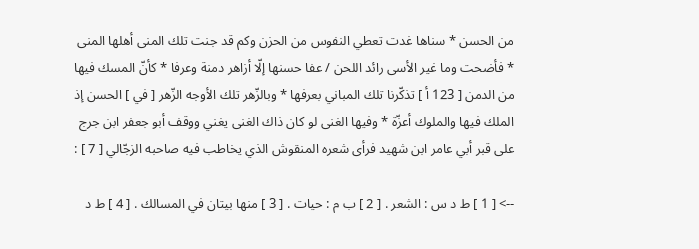من الحسن * سناها غدت تعطي النفوس من الحزن وكم قد جنت تلك المنى أهلها المنى * فأضحت وما غير الأسى رائد اللحن / عفا حسنها إلّا أزاهر دمنة وعرفا * كأنّ المسك فيها من الدمن [ 123 أ ] تذكّرنا تلك المباني بعرفها * وبالزّهر تلك الأوجه الزّهر [ في ] الحسن إذ الملك فيها والملوك أعزّة * وفيها الغنى لو كان ذاك الغنى يغني ووقف أبو جعفر ابن جرج على قبر أبي عامر ابن شهيد فرأى شعره المنقوش الذي يخاطب فيه صاحبه الزجّالي [ 7 ] :

--> [ 1 ] ط د س : الشعر . [ 2 ] ب م : حيات . [ 3 ] منها بيتان في المسالك . [ 4 ] ط د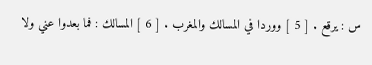س : يرقع . [ 5 ] ووردا في المسالك والمغرب . [ 6 ] المسالك : فما بعدوا عني ولا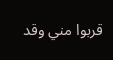قربوا مني وقد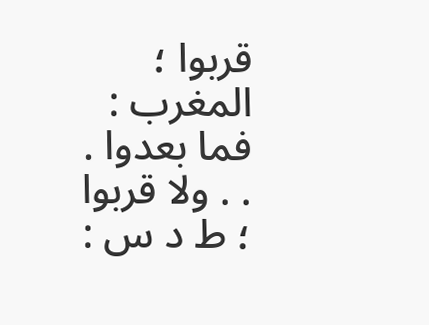قربوا ؛ المغرب : فما بعدوا . . . ولا قربوا ؛ ط د س :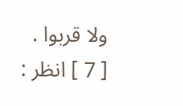ولا قربوا . [ 7 ] انظر :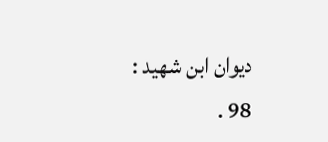ديوان ابن شهيد : 98 .